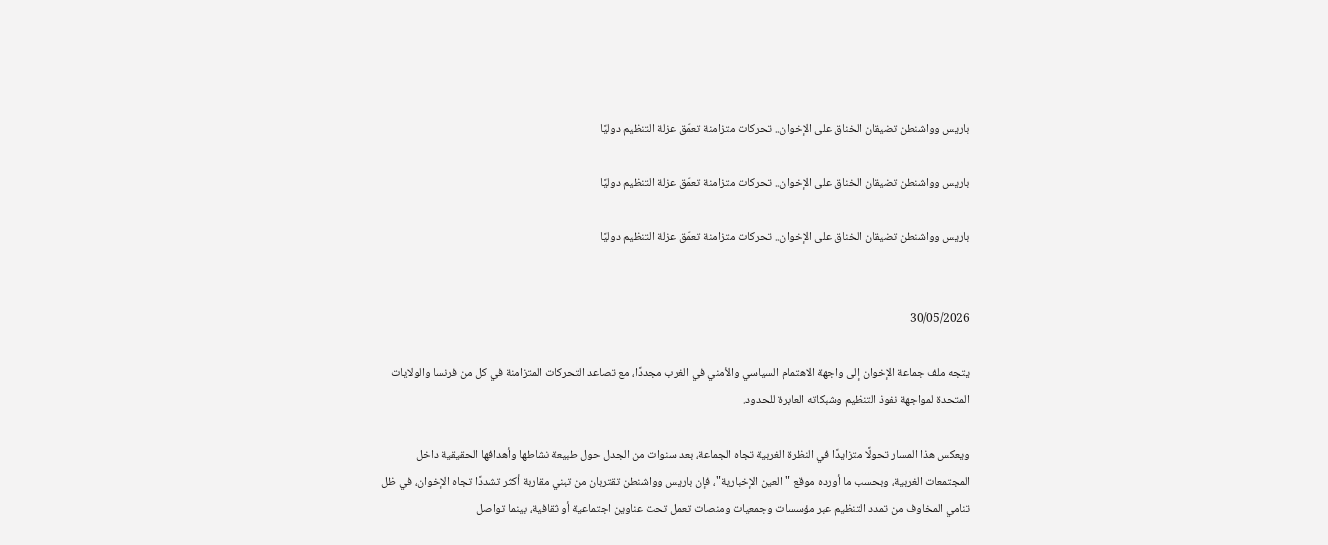باريس وواشنطن تضيقان الخناق على الإخوان.. تحركات متزامنة تعمّق عزلة التنظيم دوليًا

باريس وواشنطن تضيقان الخناق على الإخوان.. تحركات متزامنة تعمّق عزلة التنظيم دوليًا

باريس وواشنطن تضيقان الخناق على الإخوان.. تحركات متزامنة تعمّق عزلة التنظيم دوليًا


30/05/2026

يتجه ملف جماعة الإخوان إلى واجهة الاهتمام السياسي والأمني في الغرب مجددًا، مع تصاعد التحركات المتزامنة في كل من فرنسا والولايات المتحدة لمواجهة نفوذ التنظيم وشبكاته العابرة للحدود.

ويعكس هذا المسار تحولًا متزايدًا في النظرة الغربية تجاه الجماعة، بعد سنوات من الجدل حول طبيعة نشاطها وأهدافها الحقيقية داخل المجتمعات الغربية، وبحسب ما أورده موقع "العين الإخبارية"، فإن باريس وواشنطن تقتربان من تبني مقاربة أكثر تشددًا تجاه الإخوان، في ظل تنامي المخاوف من تمدد التنظيم عبر مؤسسات وجمعيات ومنصات تعمل تحت عناوين اجتماعية أو ثقافية، بينما تواصل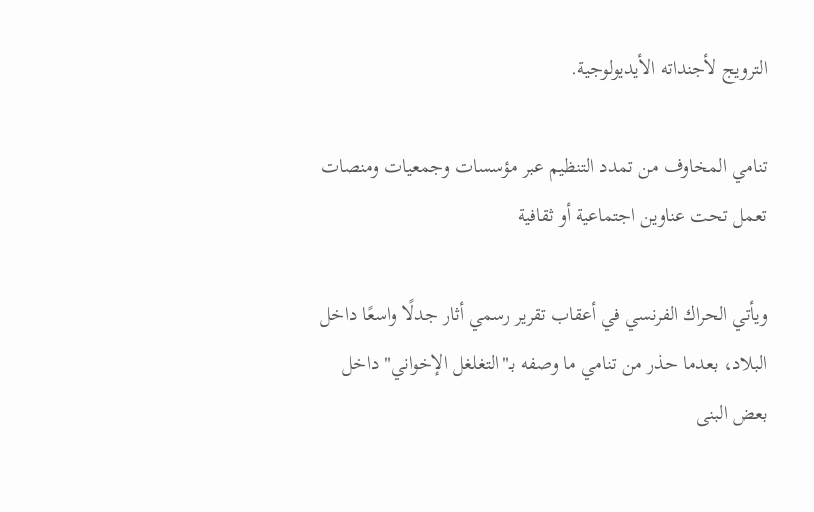الترويج لأجنداته الأيديولوجية.

تنامي المخاوف من تمدد التنظيم عبر مؤسسات وجمعيات ومنصات تعمل تحت عناوين اجتماعية أو ثقافية

ويأتي الحراك الفرنسي في أعقاب تقرير رسمي أثار جدلًا واسعًا داخل البلاد، بعدما حذر من تنامي ما وصفه بـ"التغلغل الإخواني" داخل بعض البنى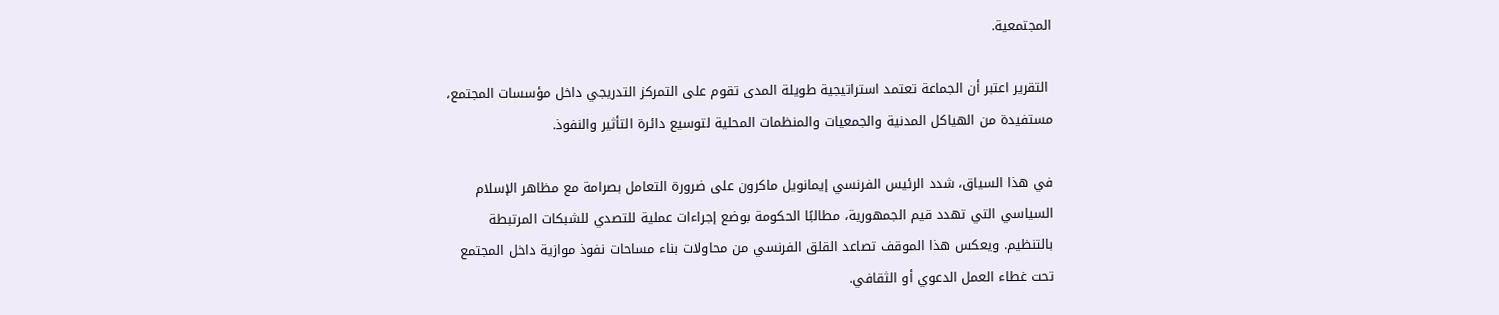المجتمعية.

 التقرير اعتبر أن الجماعة تعتمد استراتيجية طويلة المدى تقوم على التمركز التدريجي داخل مؤسسات المجتمع، مستفيدة من الهياكل المدنية والجمعيات والمنظمات المحلية لتوسيع دائرة التأثير والنفوذ.

في هذا السياق، شدد الرئيس الفرنسي إيمانويل ماكرون على ضرورة التعامل بصرامة مع مظاهر الإسلام السياسي التي تهدد قيم الجمهورية، مطالبًا الحكومة بوضع إجراءات عملية للتصدي للشبكات المرتبطة بالتنظيم. ويعكس هذا الموقف تصاعد القلق الفرنسي من محاولات بناء مساحات نفوذ موازية داخل المجتمع تحت غطاء العمل الدعوي أو الثقافي.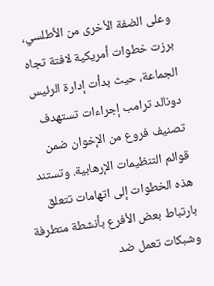وعلى الضفة الأخرى من الأطلسي، برزت خطوات أمريكية لافتة تجاه الجماعة، حيث بدأت إدارة الرئيس دونالد ترامب إجراءات تستهدف تصنيف فروع من الإخوان ضمن قوائم التنظيمات الإرهابية. وتستند هذه الخطوات إلى اتهامات تتعلق بارتباط بعض الأفرع بأنشطة متطرفة وشبكات تعمل ضد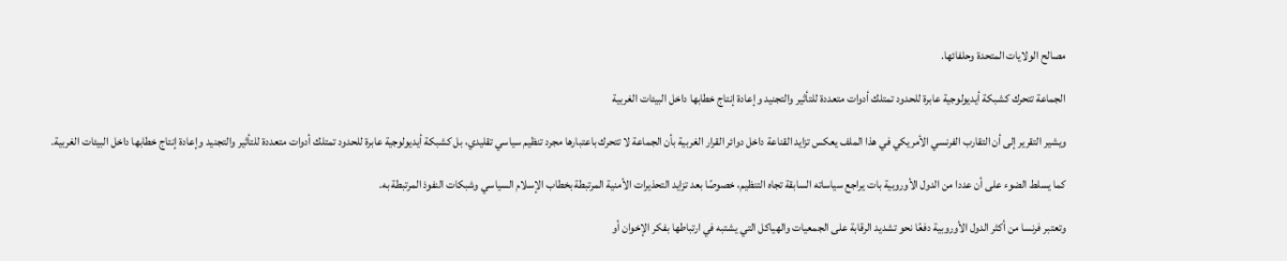مصالح الولايات المتحدة وحلفائها.

الجماعة تتحرك كشبكة أيديولوجية عابرة للحدود تمتلك أدوات متعددة للتأثير والتجنيد وإعادة إنتاج خطابها داخل البيئات الغربية

ويشير التقرير إلى أن التقارب الفرنسي الأمريكي في هذا الملف يعكس تزايد القناعة داخل دوائر القرار الغربية بأن الجماعة لا تتحرك باعتبارها مجرد تنظيم سياسي تقليدي، بل كشبكة أيديولوجية عابرة للحدود تمتلك أدوات متعددة للتأثير والتجنيد وإعادة إنتاج خطابها داخل البيئات الغربية.

كما يسلط الضوء على أن عددا من الدول الأوروبية بات يراجع سياساته السابقة تجاه التنظيم، خصوصًا بعد تزايد التحذيرات الأمنية المرتبطة بخطاب الإسلام السياسي وشبكات النفوذ المرتبطة به.

وتعتبر فرنسا من أكثر الدول الأوروبية دفعًا نحو تشديد الرقابة على الجمعيات والهياكل التي يشتبه في ارتباطها بفكر الإخوان أو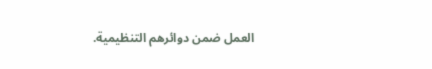العمل ضمن دوائرهم التنظيمية.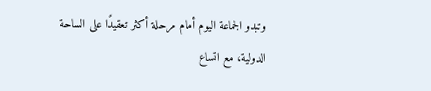وتبدو الجماعة اليوم أمام مرحلة أكثر تعقيدًا على الساحة الدولية، مع اتساع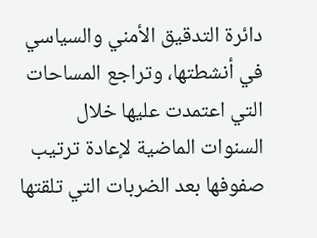دائرة التدقيق الأمني والسياسي في أنشطتها، وتراجع المساحات التي اعتمدت عليها خلال السنوات الماضية لإعادة ترتيب صفوفها بعد الضربات التي تلقتها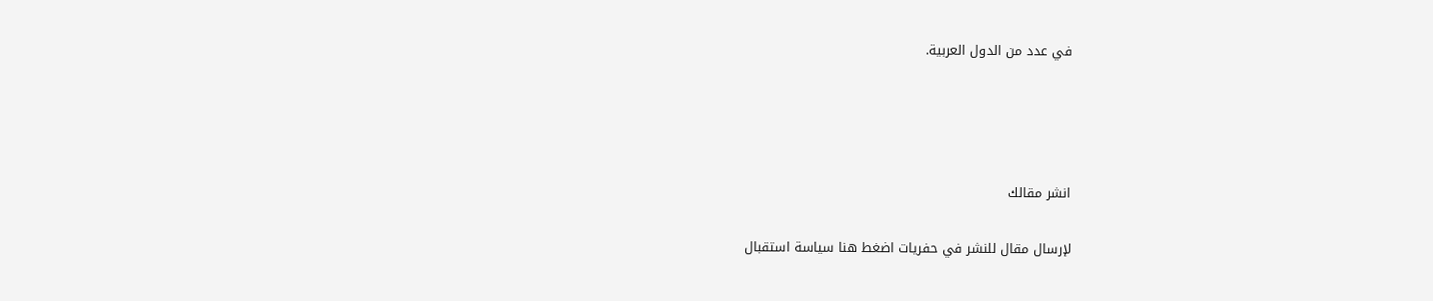في عدد من الدول العربية.




انشر مقالك

لإرسال مقال للنشر في حفريات اضغط هنا سياسة استقبال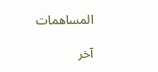المساهمات

آخر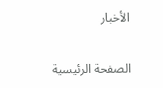الأخبار

الصفحة الرئيسية